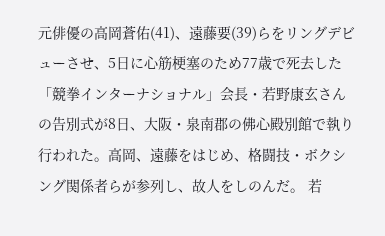元俳優の高岡蒼佑(41)、遠藤要(39)らをリングデビューさせ、5日に心筋梗塞のため77歳で死去した「競拳インターナショナル」会長・若野康玄さんの告別式が8日、大阪・泉南郡の佛心殿別館で執り行われた。高岡、遠藤をはじめ、格闘技・ボクシング関係者らが参列し、故人をしのんだ。 若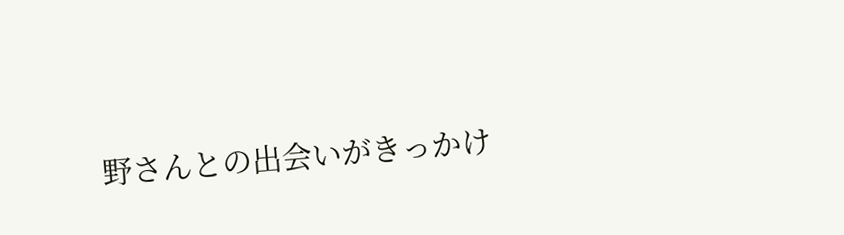野さんとの出会いがきっかけ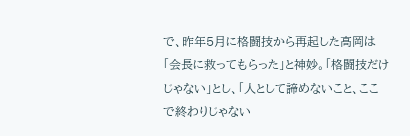で、昨年5月に格闘技から再起した高岡は「会長に救ってもらった」と神妙。「格闘技だけじゃない」とし、「人として諦めないこと、ここで終わりじゃない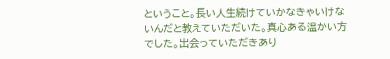ということ。長い人生続けていかなきゃいけないんだと教えていただいた。真心ある温かい方でした。出会っていただきあり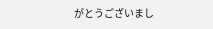がとうございまし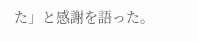た」と感謝を語った。